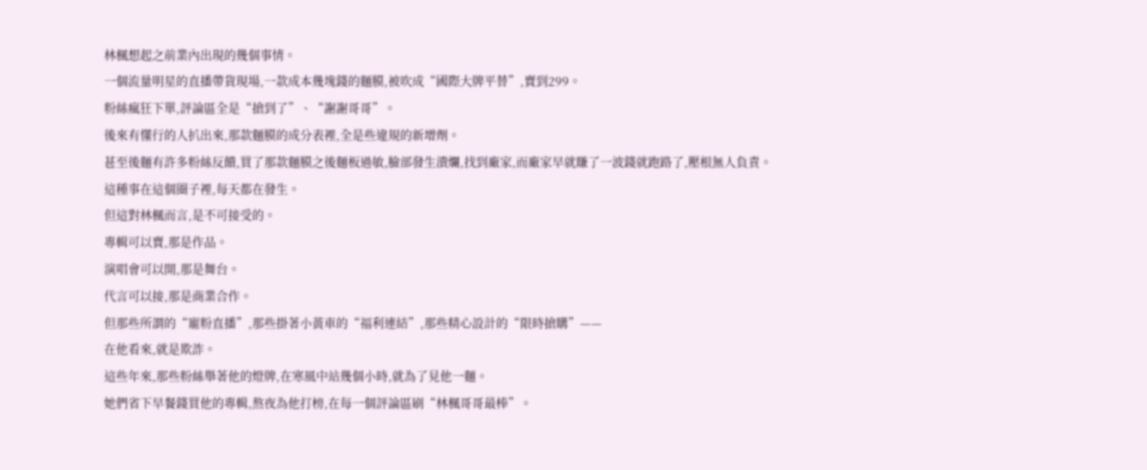林楓想起之前業內出現的幾個事情。
一個流量明星的直播帶貨現場,一款成本幾塊錢的麵膜,被吹成“國際大牌平替”,賣到299。
粉絲瘋狂下單,評論區全是“搶到了”、“謝謝哥哥”。
後來有懂行的人扒出來,那款麵膜的成分表裡,全是些違規的新增劑。
甚至後麵有許多粉絲反饋,買了那款麵膜之後麵板過敏,臉部發生潰爛,找到廠家,而廠家早就賺了一波錢就跑路了,壓根無人負責。
這種事在這個圈子裡,每天都在發生。
但這對林楓而言,是不可接受的。
專輯可以賣,那是作品。
演唱會可以開,那是舞台。
代言可以接,那是商業合作。
但那些所謂的“寵粉直播”,那些掛著小黃車的“福利連結”,那些精心設計的“限時搶購”——
在他看來,就是欺詐。
這些年來,那些粉絲舉著他的燈牌,在寒風中站幾個小時,就為了見他一麵。
她們省下早餐錢買他的專輯,熬夜為他打榜,在每一個評論區刷“林楓哥哥最棒”。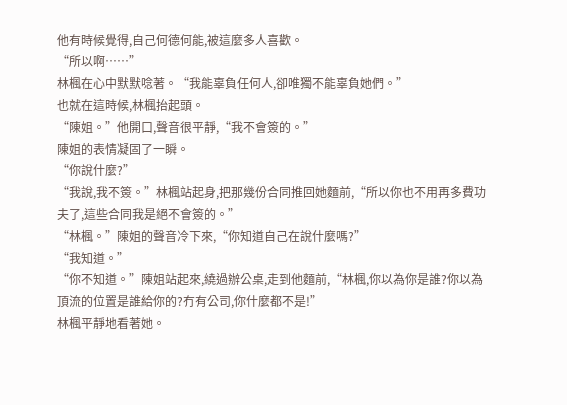他有時候覺得,自己何德何能,被這麼多人喜歡。
“所以啊……”
林楓在心中默默唸著。“我能辜負任何人,卻唯獨不能辜負她們。”
也就在這時候,林楓抬起頭。
“陳姐。”他開口,聲音很平靜,“我不會簽的。”
陳姐的表情凝固了一瞬。
“你說什麼?”
“我說,我不簽。”林楓站起身,把那幾份合同推回她麵前,“所以你也不用再多費功夫了,這些合同我是絕不會簽的。”
“林楓。”陳姐的聲音冷下來,“你知道自己在說什麼嗎?”
“我知道。”
“你不知道。”陳姐站起來,繞過辦公桌,走到他麵前,“林楓,你以為你是誰?你以為頂流的位置是誰給你的?冇有公司,你什麼都不是!”
林楓平靜地看著她。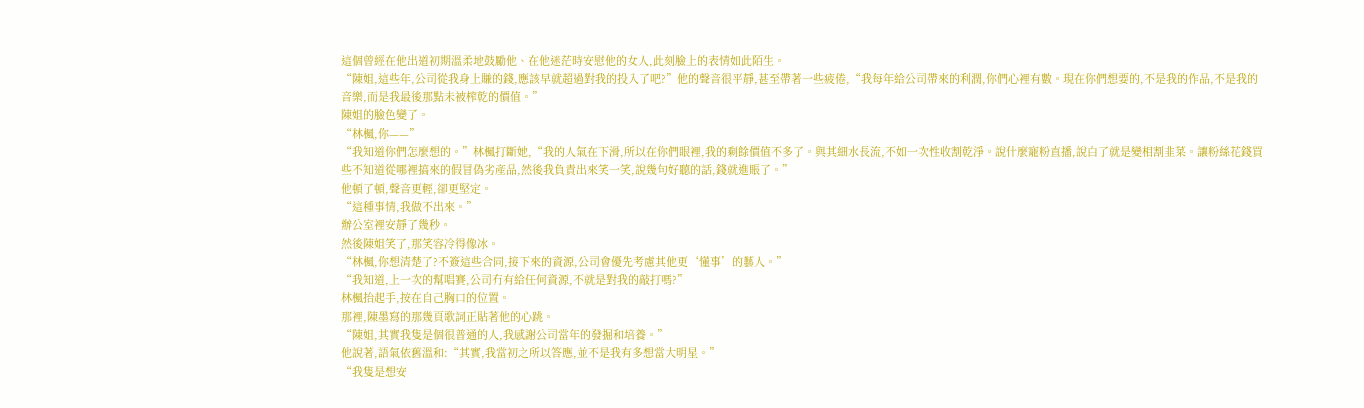這個曾經在他出道初期溫柔地鼓勵他、在他迷茫時安慰他的女人,此刻臉上的表情如此陌生。
“陳姐,這些年,公司從我身上賺的錢,應該早就超過對我的投入了吧?”他的聲音很平靜,甚至帶著一些疲倦,“我每年給公司帶來的利潤,你們心裡有數。現在你們想要的,不是我的作品,不是我的音樂,而是我最後那點未被榨乾的價值。”
陳姐的臉色變了。
“林楓,你——”
“我知道你們怎麼想的。”林楓打斷她,“我的人氣在下滑,所以在你們眼裡,我的剩餘價值不多了。與其細水長流,不如一次性收割乾淨。說什麼寵粉直播,說白了就是變相割韭菜。讓粉絲花錢買些不知道從哪裡搞來的假冒偽劣產品,然後我負責出來笑一笑,說幾句好聽的話,錢就進賬了。”
他頓了頓,聲音更輕,卻更堅定。
“這種事情,我做不出來。”
辦公室裡安靜了幾秒。
然後陳姐笑了,那笑容冷得像冰。
“林楓,你想清楚了?不簽這些合同,接下來的資源,公司會優先考慮其他更‘懂事’的藝人。”
“我知道,上一次的幫唱賽,公司冇有給任何資源,不就是對我的敲打嗎?”
林楓抬起手,按在自己胸口的位置。
那裡,陳墨寫的那幾頁歌詞正貼著他的心跳。
“陳姐,其實我隻是個很普通的人,我感謝公司當年的發掘和培養。”
他說著,語氣依舊溫和:“其實,我當初之所以答應,並不是我有多想當大明星。”
“我隻是想安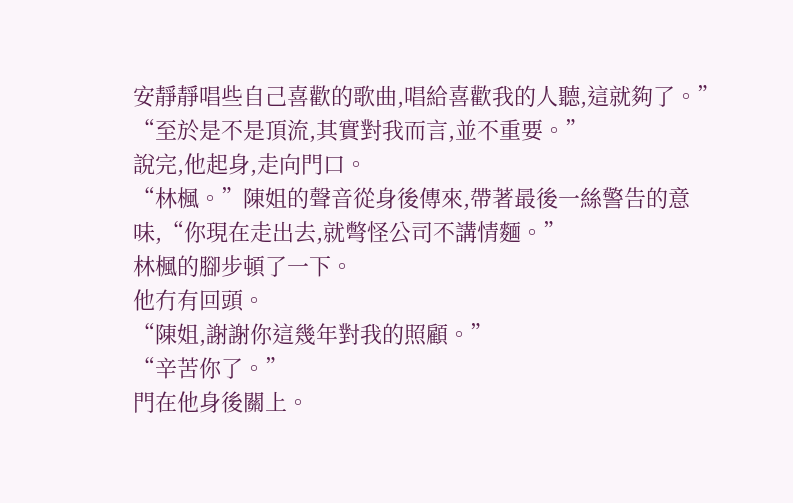安靜靜唱些自己喜歡的歌曲,唱給喜歡我的人聽,這就夠了。”
“至於是不是頂流,其實對我而言,並不重要。”
說完,他起身,走向門口。
“林楓。”陳姐的聲音從身後傳來,帶著最後一絲警告的意味,“你現在走出去,就彆怪公司不講情麵。”
林楓的腳步頓了一下。
他冇有回頭。
“陳姐,謝謝你這幾年對我的照顧。”
“辛苦你了。”
門在他身後關上。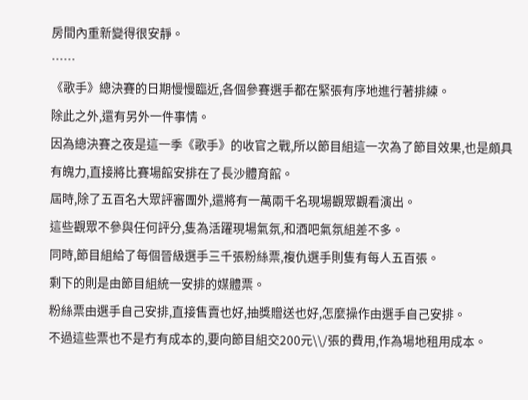房間內重新變得很安靜。
……
《歌手》總決賽的日期慢慢臨近,各個參賽選手都在緊張有序地進行著排練。
除此之外,還有另外一件事情。
因為總決賽之夜是這一季《歌手》的收官之戰,所以節目組這一次為了節目效果,也是頗具有魄力,直接將比賽場館安排在了長沙體育館。
屆時,除了五百名大眾評審團外,還將有一萬兩千名現場觀眾觀看演出。
這些觀眾不參與任何評分,隻為活躍現場氣氛,和酒吧氣氛組差不多。
同時,節目組給了每個晉級選手三千張粉絲票,複仇選手則隻有每人五百張。
剩下的則是由節目組統一安排的媒體票。
粉絲票由選手自己安排,直接售賣也好,抽獎贈送也好,怎麼操作由選手自己安排。
不過這些票也不是冇有成本的,要向節目組交200元\\/張的費用,作為場地租用成本。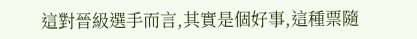這對晉級選手而言,其實是個好事,這種票隨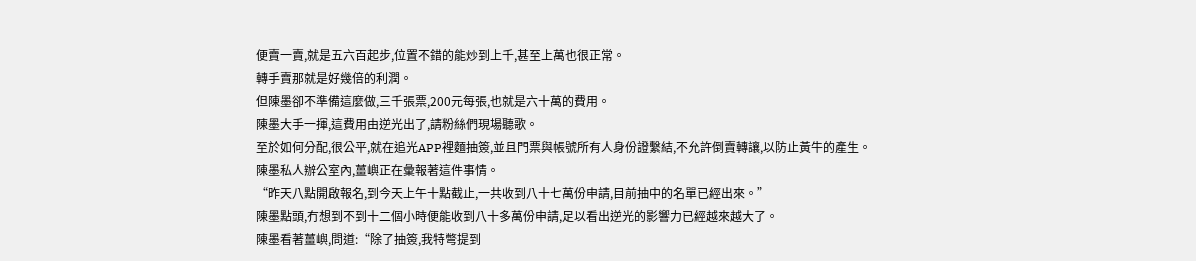便賣一賣,就是五六百起步,位置不錯的能炒到上千,甚至上萬也很正常。
轉手賣那就是好幾倍的利潤。
但陳墨卻不準備這麼做,三千張票,200元每張,也就是六十萬的費用。
陳墨大手一揮,這費用由逆光出了,請粉絲們現場聽歌。
至於如何分配,很公平,就在追光APP裡麵抽簽,並且門票與帳號所有人身份證繫結,不允許倒賣轉讓,以防止黃牛的產生。
陳墨私人辦公室內,薑嶼正在彙報著這件事情。
“昨天八點開啟報名,到今天上午十點截止,一共收到八十七萬份申請,目前抽中的名單已經出來。”
陳墨點頭,冇想到不到十二個小時便能收到八十多萬份申請,足以看出逆光的影響力已經越來越大了。
陳墨看著薑嶼,問道:“除了抽簽,我特彆提到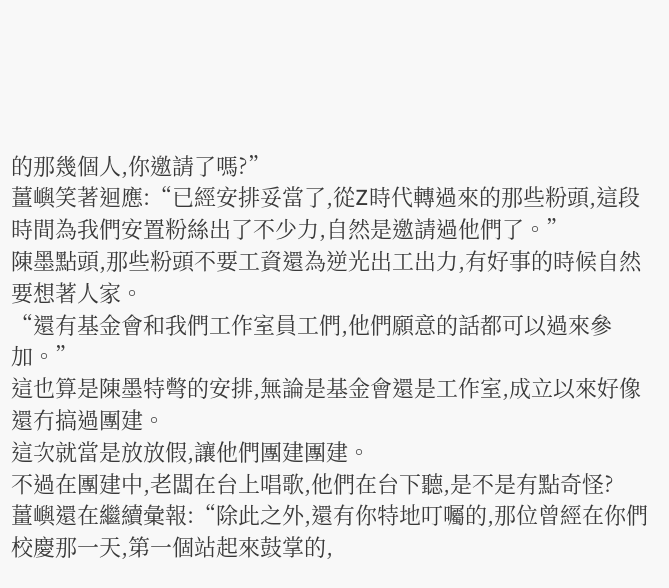的那幾個人,你邀請了嗎?”
薑嶼笑著迴應:“已經安排妥當了,從Z時代轉過來的那些粉頭,這段時間為我們安置粉絲出了不少力,自然是邀請過他們了。”
陳墨點頭,那些粉頭不要工資還為逆光出工出力,有好事的時候自然要想著人家。
“還有基金會和我們工作室員工們,他們願意的話都可以過來參加。”
這也算是陳墨特彆的安排,無論是基金會還是工作室,成立以來好像還冇搞過團建。
這次就當是放放假,讓他們團建團建。
不過在團建中,老闆在台上唱歌,他們在台下聽,是不是有點奇怪?
薑嶼還在繼續彙報:“除此之外,還有你特地叮囑的,那位曾經在你們校慶那一天,第一個站起來鼓掌的,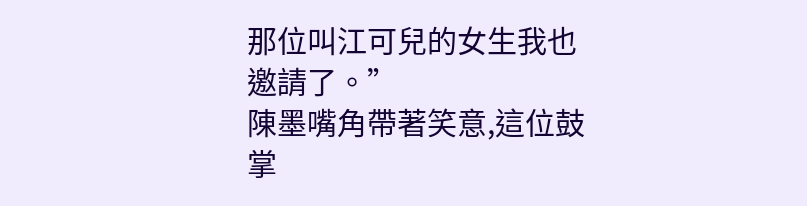那位叫江可兒的女生我也邀請了。”
陳墨嘴角帶著笑意,這位鼓掌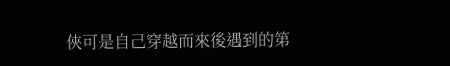俠可是自己穿越而來後遇到的第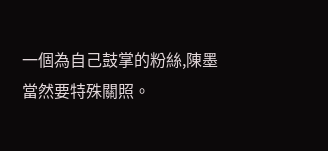一個為自己鼓掌的粉絲,陳墨當然要特殊關照。